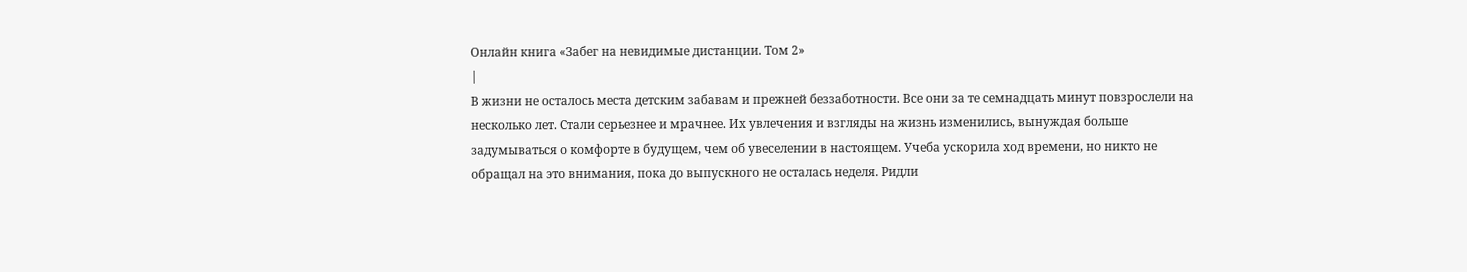Онлайн книга «Забег на невидимые дистанции. Том 2»
|
В жизни не осталось места детским забавам и прежней беззаботности. Все они за те семнадцать минут повзрослели на несколько лет. Стали серьезнее и мрачнее. Их увлечения и взгляды на жизнь изменились, вынуждая больше задумываться о комфорте в будущем, чем об увеселении в настоящем. Учеба ускорила ход времени, но никто не обращал на это внимания, пока до выпускного не осталась неделя. Ридли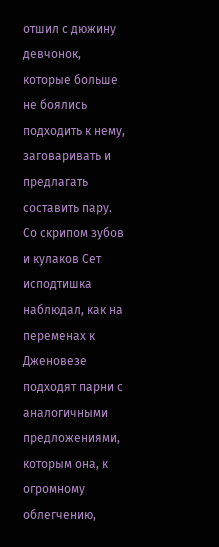отшил с дюжину девчонок, которые больше не боялись подходить к нему, заговаривать и предлагать составить пару. Со скрипом зубов и кулаков Сет исподтишка наблюдал, как на переменах к Дженовезе подходят парни с аналогичными предложениями, которым она, к огромному облегчению,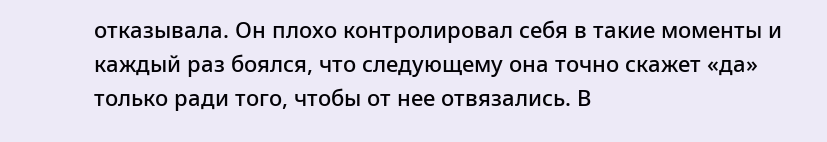отказывала. Он плохо контролировал себя в такие моменты и каждый раз боялся, что следующему она точно скажет «да» только ради того, чтобы от нее отвязались. В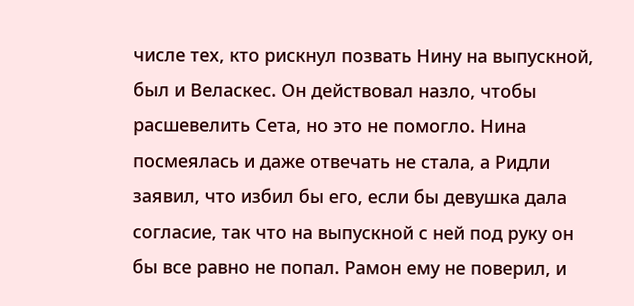числе тех, кто рискнул позвать Нину на выпускной, был и Веласкес. Он действовал назло, чтобы расшевелить Сета, но это не помогло. Нина посмеялась и даже отвечать не стала, а Ридли заявил, что избил бы его, если бы девушка дала согласие, так что на выпускной с ней под руку он бы все равно не попал. Рамон ему не поверил, и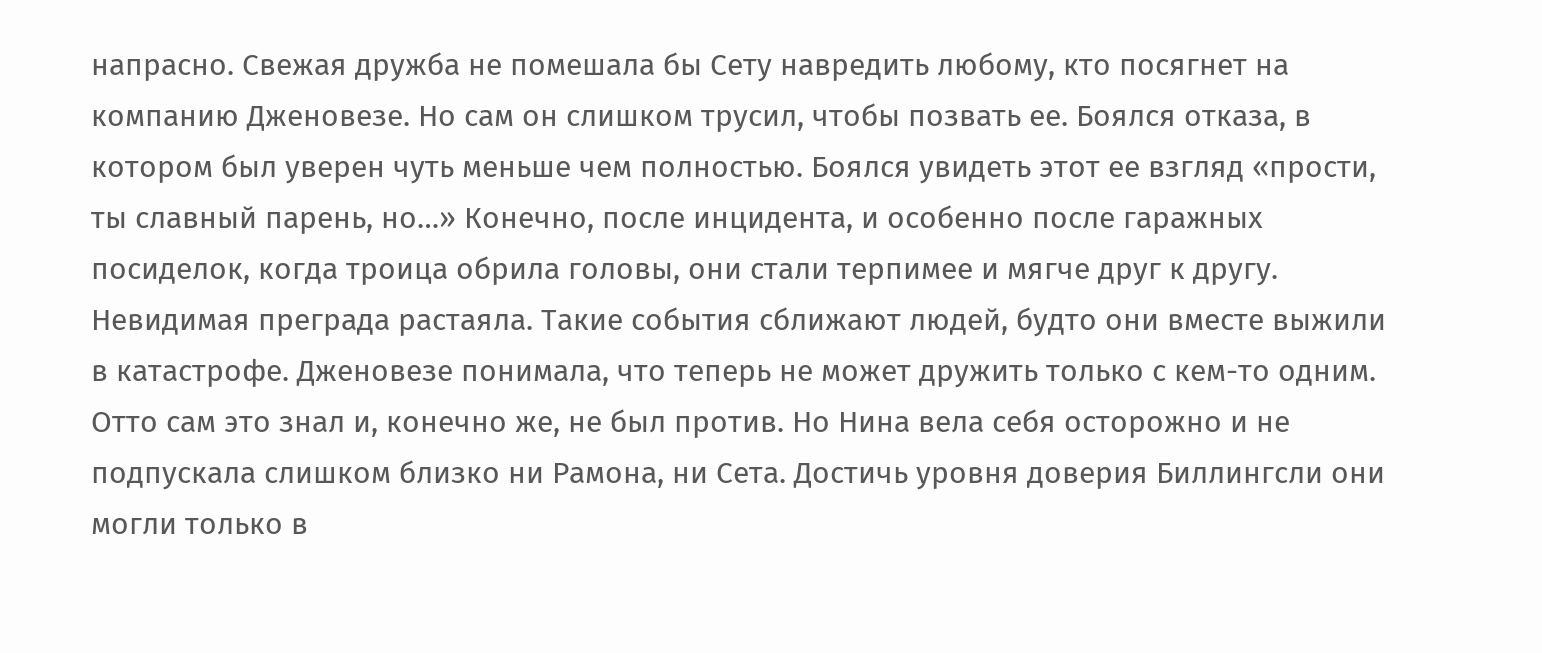напрасно. Свежая дружба не помешала бы Сету навредить любому, кто посягнет на компанию Дженовезе. Но сам он слишком трусил, чтобы позвать ее. Боялся отказа, в котором был уверен чуть меньше чем полностью. Боялся увидеть этот ее взгляд «прости, ты славный парень, но…» Конечно, после инцидента, и особенно после гаражных посиделок, когда троица обрила головы, они стали терпимее и мягче друг к другу. Невидимая преграда растаяла. Такие события сближают людей, будто они вместе выжили в катастрофе. Дженовезе понимала, что теперь не может дружить только с кем-то одним. Отто сам это знал и, конечно же, не был против. Но Нина вела себя осторожно и не подпускала слишком близко ни Рамона, ни Сета. Достичь уровня доверия Биллингсли они могли только в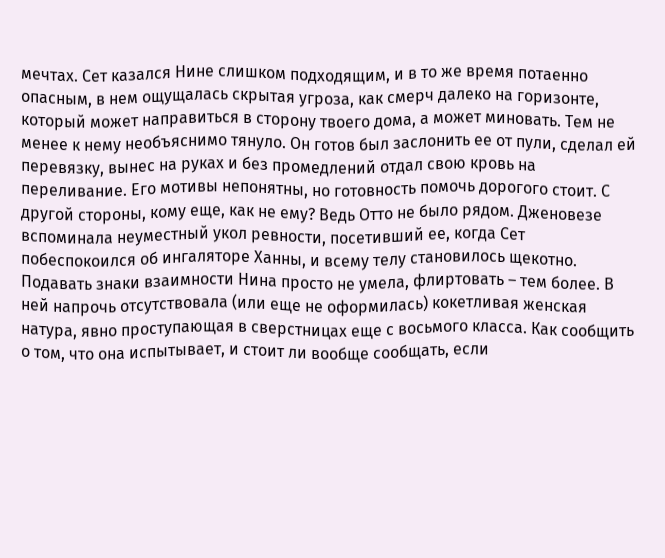мечтах. Сет казался Нине слишком подходящим, и в то же время потаенно опасным, в нем ощущалась скрытая угроза, как смерч далеко на горизонте, который может направиться в сторону твоего дома, а может миновать. Тем не менее к нему необъяснимо тянуло. Он готов был заслонить ее от пули, сделал ей перевязку, вынес на руках и без промедлений отдал свою кровь на переливание. Его мотивы непонятны, но готовность помочь дорогого стоит. С другой стороны, кому еще, как не ему? Ведь Отто не было рядом. Дженовезе вспоминала неуместный укол ревности, посетивший ее, когда Сет побеспокоился об ингаляторе Ханны, и всему телу становилось щекотно. Подавать знаки взаимности Нина просто не умела, флиртовать – тем более. В ней напрочь отсутствовала (или еще не оформилась) кокетливая женская натура, явно проступающая в сверстницах еще с восьмого класса. Как сообщить о том, что она испытывает, и стоит ли вообще сообщать, если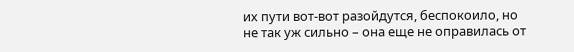их пути вот-вот разойдутся, беспокоило, но не так уж сильно – она еще не оправилась от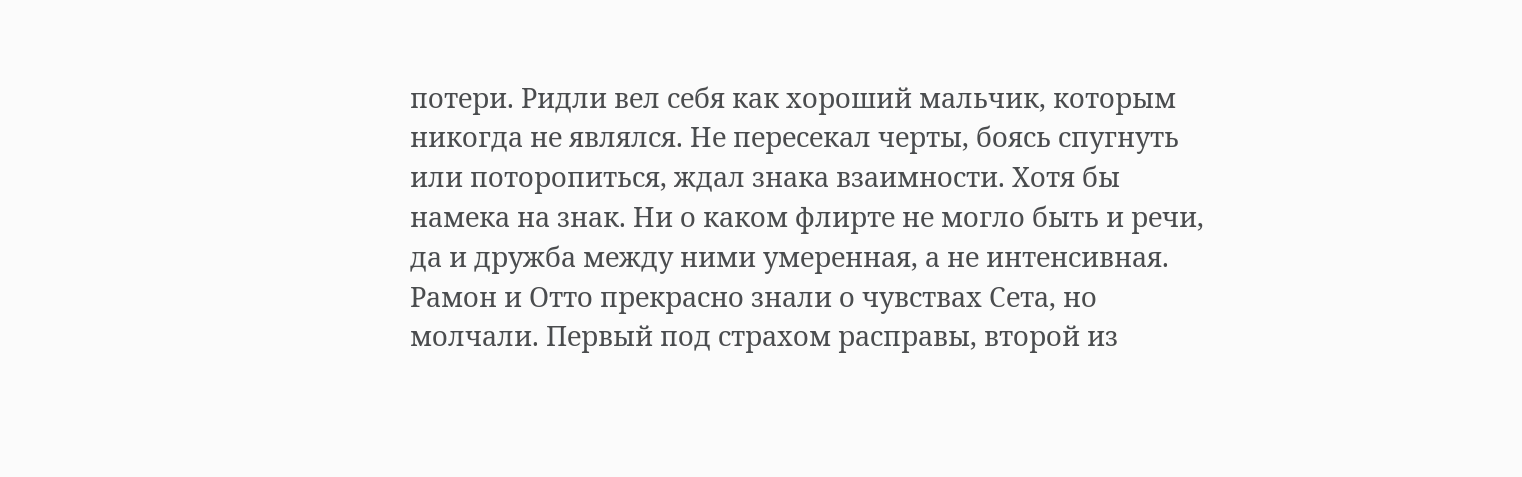потери. Ридли вел себя как хороший мальчик, которым никогда не являлся. Не пересекал черты, боясь спугнуть или поторопиться, ждал знака взаимности. Хотя бы намека на знак. Ни о каком флирте не могло быть и речи, да и дружба между ними умеренная, а не интенсивная. Рамон и Отто прекрасно знали о чувствах Сета, но молчали. Первый под страхом расправы, второй из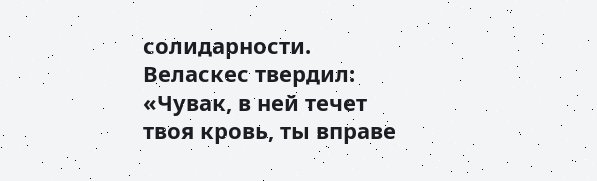солидарности. Веласкес твердил: «Чувак, в ней течет твоя кровь, ты вправе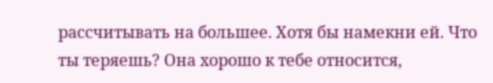рассчитывать на большее. Хотя бы намекни ей. Что ты теряешь? Она хорошо к тебе относится,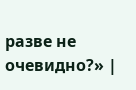разве не очевидно?» |